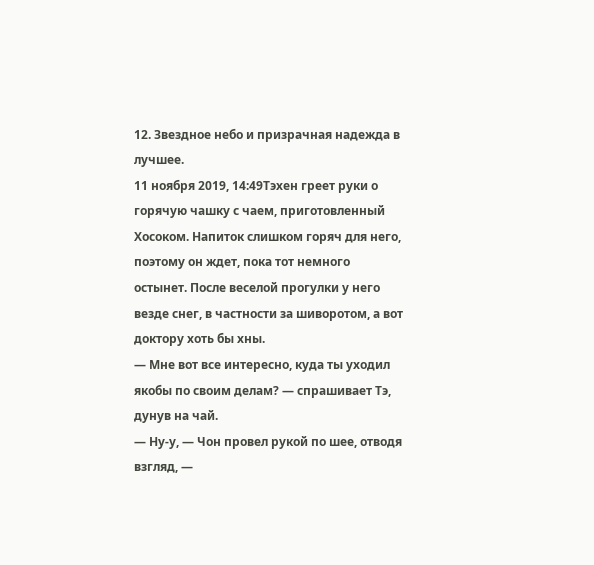12. Звездное небо и призрачная надежда в лучшее.
11 ноября 2019, 14:49Тэхен греет руки о горячую чашку с чаем, приготовленный Хосоком. Напиток слишком горяч для него, поэтому он ждет, пока тот немного остынет. После веселой прогулки у него везде снег, в частности за шиворотом, а вот доктору хоть бы хны.
— Мне вот все интересно, куда ты уходил якобы по своим делам? — спрашивает Тэ, дунув на чай.
— Ну-у, — Чон провел рукой по шее, отводя взгляд, —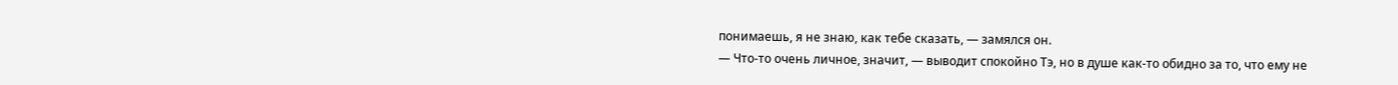понимаешь, я не знаю, как тебе сказать, — замялся он.
— Что-то очень личное, значит, — выводит спокойно Тэ, но в душе как-то обидно за то, что ему не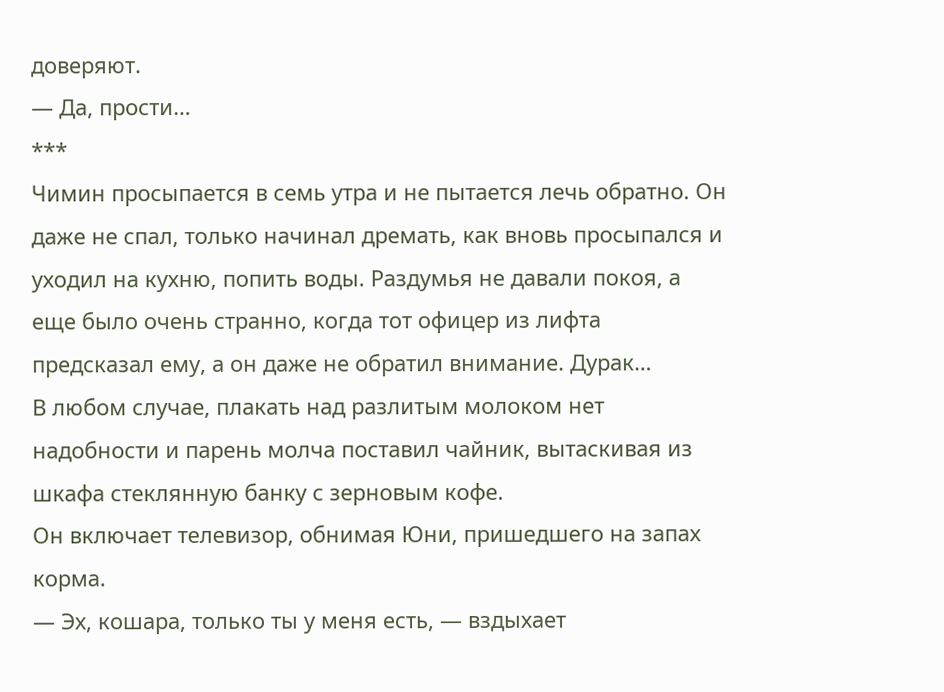доверяют.
— Да, прости…
***
Чимин просыпается в семь утра и не пытается лечь обратно. Он даже не спал, только начинал дремать, как вновь просыпался и уходил на кухню, попить воды. Раздумья не давали покоя, а еще было очень странно, когда тот офицер из лифта предсказал ему, а он даже не обратил внимание. Дурак…
В любом случае, плакать над разлитым молоком нет надобности и парень молча поставил чайник, вытаскивая из шкафа стеклянную банку с зерновым кофе.
Он включает телевизор, обнимая Юни, пришедшего на запах корма.
— Эх, кошара, только ты у меня есть, — вздыхает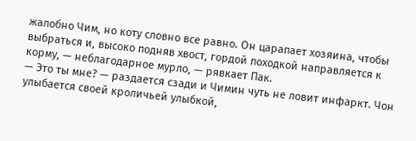жалобно Чим, но коту словно все равно. Он царапает хозяина, чтобы выбраться и, высоко подняв хвост, гордой походкой направляется к корму, — неблагодарное мурло, — рявкает Пак.
— Это ты мне? — раздается сзади и Чимин чуть не ловит инфаркт. Чон улыбается своей кроличьей улыбкой,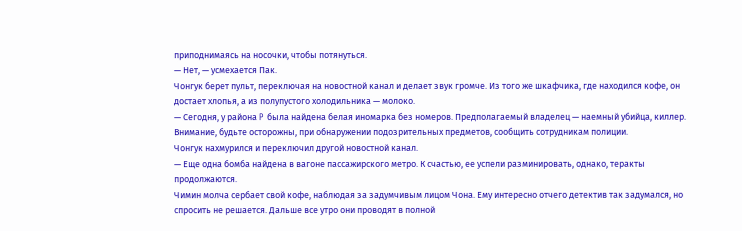приподнимаясь на носочки, чтобы потянуться.
— Нет, — усмехается Пак.
Чонгук берет пульт, переключая на новостной канал и делает звук громче. Из того же шкафчика, где находился кофе, он достает хлопья, а из полупустого холодильника — молоко.
— Сегодня, у района P была найдена белая иномарка без номеров. Предполагаемый владелец — наемный убийца, киллер. Внимание, будьте осторожны, при обнаружении подозрительных предметов, сообщить сотрудникам полиции.
Чонгук нахмурился и переключил другой новостной канал.
— Еще одна бомба найдена в вагоне пассажирского метро. К счастью, ее успели разминировать, однако, теракты продолжаются.
Чимин молча сербает свой кофе, наблюдая за задумчивым лицом Чона. Ему интересно отчего детектив так задумался, но спросить не решается. Дальше все утро они проводят в полной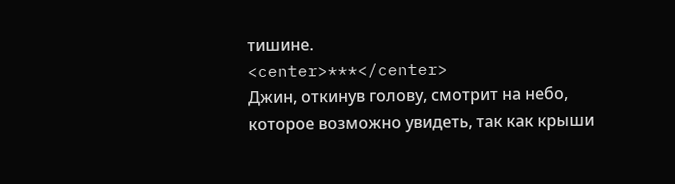тишине.
<center>***</center>
Джин, откинув голову, смотрит на небо, которое возможно увидеть, так как крыши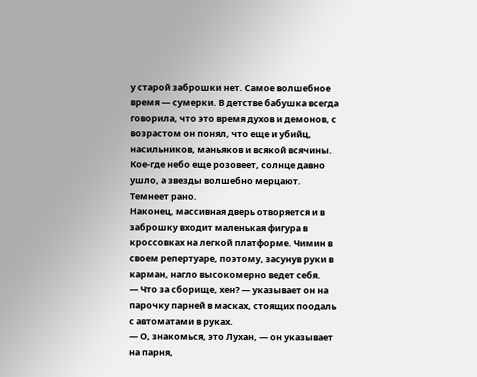у старой заброшки нет. Самое волшебное время — сумерки. В детстве бабушка всегда говорила, что это время духов и демонов, с возрастом он понял, что еще и убийц, насильников, маньяков и всякой всячины. Кое-где небо еще розовеет, солнце давно ушло, а звезды волшебно мерцают. Темнеет рано.
Наконец, массивная дверь отворяется и в заброшку входит маленькая фигура в кроссовках на легкой платформе. Чимин в своем репертуаре, поэтому, засунув руки в карман, нагло высокомерно ведет себя.
— Что за сборище, хен? — указывает он на парочку парней в масках, стоящих поодаль с автоматами в руках.
— О, знакомься, это Лухан, — он указывает на парня,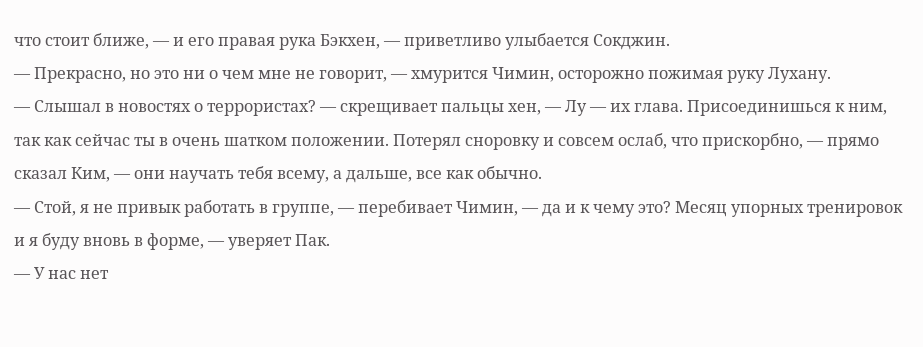что стоит ближе, — и его правая рука Бэкхен, — приветливо улыбается Сокджин.
— Прекрасно, но это ни о чем мне не говорит, — хмурится Чимин, осторожно пожимая руку Лухану.
— Слышал в новостях о террористах? — скрещивает пальцы хен, — Лу — их глава. Присоединишься к ним, так как сейчас ты в очень шатком положении. Потерял сноровку и совсем ослаб, что прискорбно, — прямо сказал Ким, — они научать тебя всему, а дальше, все как обычно.
— Стой, я не привык работать в группе, — перебивает Чимин, — да и к чему это? Месяц упорных тренировок и я буду вновь в форме, — уверяет Пак.
— У нас нет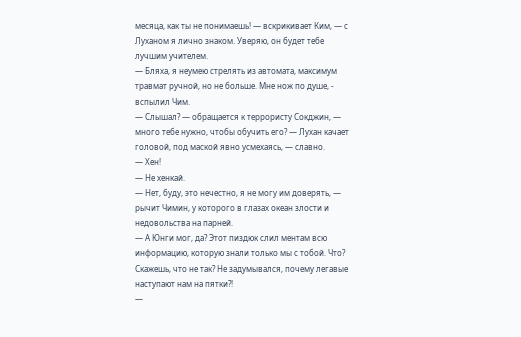месяца, как ты не понимаешь! — вскрикивает Ким, — с Луханом я лично знаком. Уверяю, он будет тебе лучшим учителем.
— Бляха, я неумею стрелять из автомата, максимум травмат ручной, но не больше. Мне нож по душе, - вспылил Чим.
— Слышал? — обращается к террористу Сокджин, — много тебе нужно, чтобы обучить его? — Лухан качает головой, под маской явно усмехаясь, — славно.
— Хен!
— Не хенкай.
— Нет, буду, это нечестно, я не могу им доверять, — рычит Чимин, у которого в глазах океан злости и недовольства на парней.
— А Юнги мог, да? Этот пиздюк слил ментам всю информацию, которую знали только мы с тобой. Что? Скажешь, что не так? Не задумывался, почему легавые наступают нам на пятки?!
—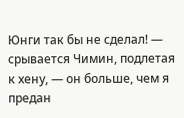Юнги так бы не сделал! — срывается Чимин, подлетая к хену, — он больше, чем я предан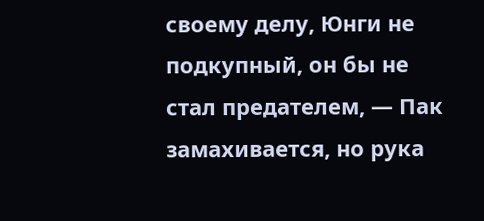своему делу, Юнги не подкупный, он бы не стал предателем, — Пак замахивается, но рука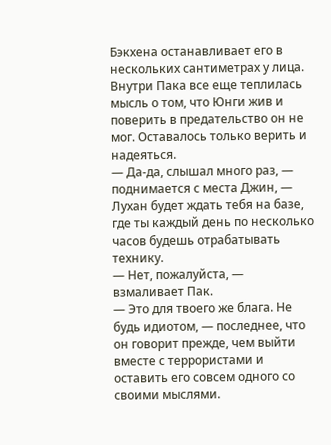Бэкхена останавливает его в нескольких сантиметрах у лица. Внутри Пака все еще теплилась мысль о том, что Юнги жив и поверить в предательство он не мог. Оставалось только верить и надеяться.
— Да-да, слышал много раз, — поднимается с места Джин, — Лухан будет ждать тебя на базе, где ты каждый день по несколько часов будешь отрабатывать технику.
— Нет, пожалуйста, — взмаливает Пак.
— Это для твоего же блага. Не будь идиотом, — последнее, что он говорит прежде, чем выйти вместе с террористами и оставить его совсем одного со своими мыслями.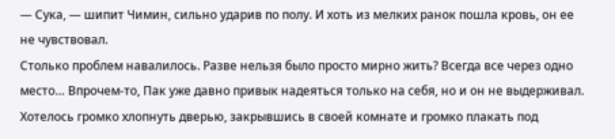— Сука, — шипит Чимин, сильно ударив по полу. И хоть из мелких ранок пошла кровь, он ее не чувствовал.
Столько проблем навалилось. Разве нельзя было просто мирно жить? Всегда все через одно место… Впрочем-то, Пак уже давно привык надеяться только на себя, но и он не выдерживал. Хотелось громко хлопнуть дверью, закрывшись в своей комнате и громко плакать под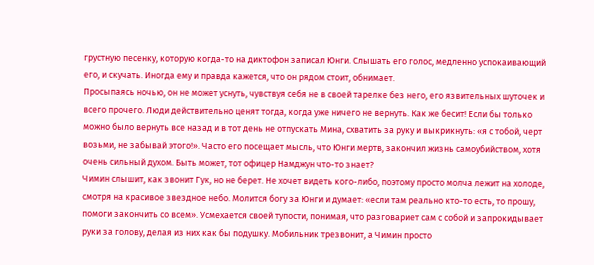грустную песенку, которую когда-то на диктофон записал Юнги. Слышать его голос, медленно успокаивающий его, и скучать. Иногда ему и правда кажется, что он рядом стоит, обнимает.
Просыпаясь ночью, он не может уснуть, чувствуя себя не в своей тарелке без него, его язвительных шуточек и всего прочего. Люди действительно ценят тогда, когда уже ничего не вернуть. Как же бесит! Если бы только можно было вернуть все назад и в тот день не отпускать Мина, схватить за руку и выкрикнуть: «я с тобой, черт возьми, не забывай этого!». Часто его посещает мысль, что Юнги мертв, закончил жизнь самоубийством, хотя очень сильный духом. Быть может, тот офицер Намджун что-то знает?
Чимин слышит, как звонит Гук, но не берет. Не хочет видеть кого-либо, поэтому просто молча лежит на холоде, смотря на красивое звездное небо. Молится богу за Юнги и думает: «если там реально кто-то есть, то прошу, помоги закончить со всем». Усмехается своей тупости, понимая, что разговариет сам с собой и запрокидывает руки за голову, делая из них как бы подушку. Мобильник трезвонит, а Чимин просто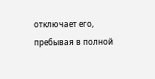отключает его, пребывая в полной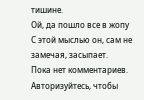тишине.
Ой, да пошло все в жопу
С этой мыслью он, сам не замечая, засыпает.
Пока нет комментариев. Авторизуйтесь, чтобы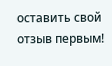оставить свой отзыв первым!